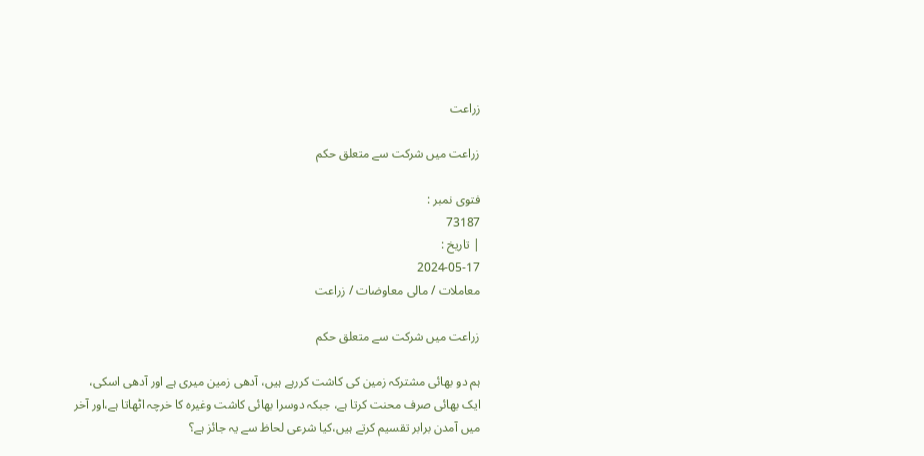زراعت

زراعت میں شرکت سے متعلق حکم

فتوی نمبر :
73187
| تاریخ :
2024-05-17
معاملات / مالی معاوضات / زراعت

زراعت میں شرکت سے متعلق حکم

ہم دو بھائی مشترکہ زمین کی کاشت کررہے ہیں، آدھی زمین میری ہے اور آدھی اسکی، ایک بھائی صرف محنت کرتا ہے، جبکہ دوسرا بھائی کاشت وغیرہ کا خرچہ اٹھاتا ہے،اور آخر میں آمدن برابر تقسیم کرتے ہیں،کیا شرعی لحاظ سے یہ جائز ہے؟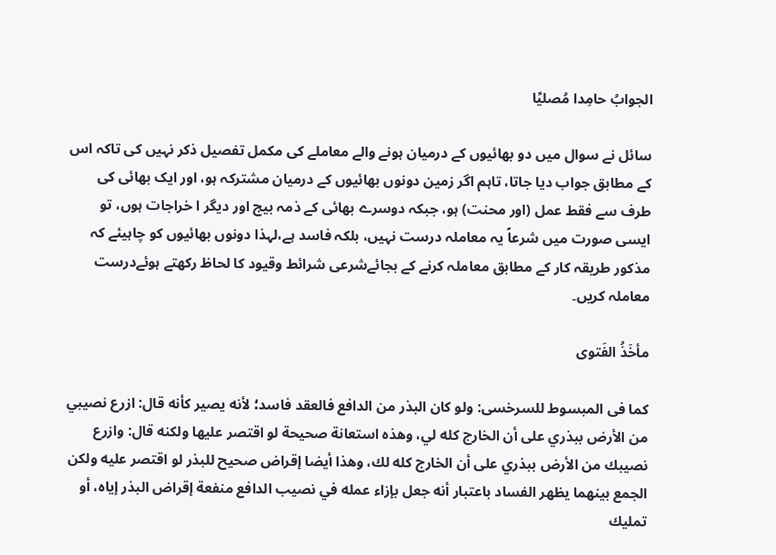الجوابُ حامِدا مُصلیِّا

سائل نے سوال میں دو بھائیوں کے درمیان ہونے والے معاملے کی مکمل تفصیل ذکر نہیں کی تاکہ اس کے مطابق جواب دیا جاتا، تاہم اگر زمین دونوں بھائیوں کے درمیان مشترکہ ہو، اور ایک بھائی کی طرف سے فقط عمل (اور محنت) ہو، جبکہ دوسرے بھائی کے ذمہ بیج اور دیگر ا خراجات ہوں، تو ایسی صورت میں شرعاً یہ معاملہ درست نہیں، بلکہ فاسد ہے،لہذا دونوں بھائیوں کو چاہیئے کہ مذکور طریقہ کار کے مطابق معاملہ کرنے کے بجائےشرعی شرائط وقیود کا لحاظ رکھتے ہوئےدرست معاملہ کریں۔

مأخَذُ الفَتوی

کما فی المبسوط للسرخسی: ولو كان البذر من الدافع فالعقد فاسد؛ لأنه يصير كأنه قال: ازرع نصيبي من الأرض ببذري على أن الخارج كله لي، وهذه استعانة صحيحة لو اقتصر عليها ولكنه قال: وازرع نصيبك من الأرض ببذري على أن الخارج كله لك، وهذا أيضا إقراض صحيح للبذر لو اقتصر عليه ولكن الجمع بينهما يظهر الفساد باعتبار أنه جعل بإزاء عمله في نصيب الدافع منفعة إقراض البذر إياه، أو تمليك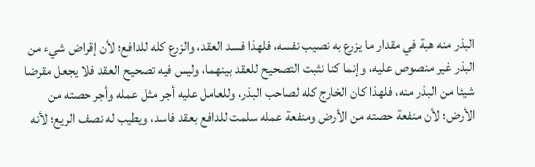البذر منه هبة في مقدار ما يزرع به نصيب نفسه، فلهذا فسد العقد، والزرع كله للدافع؛ لأن إقراض شيء من البذر غير منصوص عليه، وإنما كنا نثبت التصحيح للعقد بينهما، وليس فيه تصحيح العقد فلا يجعل مقرضا شيئا من البذر منه، فلهذا كان الخارج كله لصاحب البذر، وللعامل عليه أجر مثل عمله وأجر حصته من الأرض؛ لأن منفعة حصته من الأرض ومنفعة عمله سلمت للدافع بعقد فاسد، ويطيب له نصف الريع؛ لأنه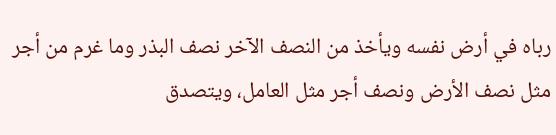رباه في أرض نفسه ويأخذ من النصف الآخر نصف البذر وما غرم من أجر مثل نصف الأرض ونصف أجر مثل العامل، ويتصدق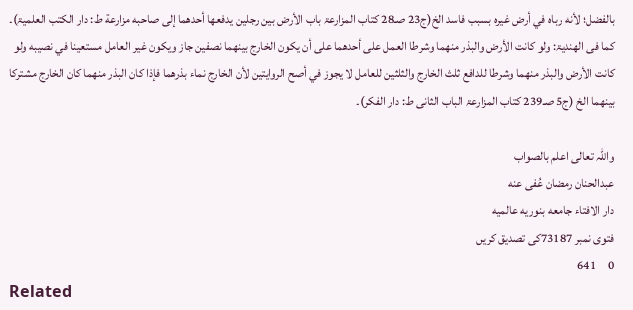بالفضل؛ لأنه رباه في أرض غيره بسبب فاسد الخ(ج23 صـ28 کتاب المزارعۃ باب الأرض بين رجلين يدفعها أحدهما إلى صاحبه مزارعة ط: دار الکتب العلمیۃ)۔
کما فی الھندیۃ: ولو كانت الأرض والبذر منهما وشرطا العمل على أحدهما على أن يكون الخارج بينهما نصفين جاز ويكون غير العامل مستعينا في نصيبه ولو كانت الأرض والبذر منهما وشرطا للدافع ثلث الخارج والثلثين للعامل لا يجوز في أصح الروايتين لأن الخارج نماء بذرهما فإذا كان البذر منهما كان الخارج مشتركا بينهما الخ (ج5 صـ239 کتاب المزارعۃ الباب الثانی ط: دار الفکر)۔

واللہ تعالی اعلم بالصواب
عبدالحنان رمضان عُفی عنه
دار الافتاء جامعه بنوریه عالمیه
فتوی نمبر 73187کی تصدیق کریں
0     641
Related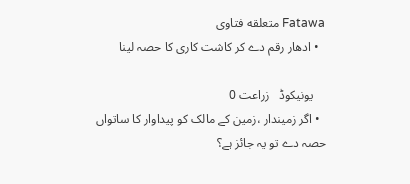Fatawa متعلقه فتاوی
  • ادھار رقم دے کر کاشت کاری کا حصہ لینا

    یونیکوڈ   زراعت 0
  • اگر زمیندار ،زمین کے مالک کو پیداوار کا ساتواں حصہ دے تو یہ جائز ہے؟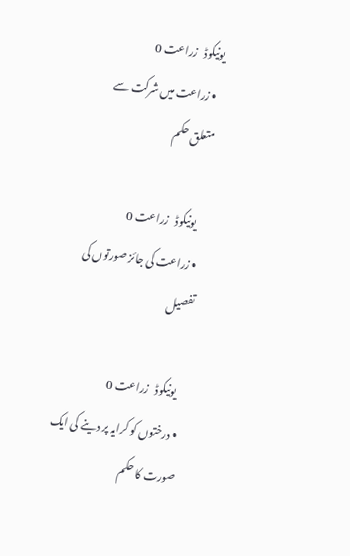یونیکوڈ   زراعت 0
  • زراعت میں شرکت سے متعلق حکم

    یونیکوڈ   زراعت 0
  • زراعت کی جائز صورتوں کی تفصیل

    یونیکوڈ   زراعت 0
  • درختوں کو کرایہ پر دینے کی ایک صورت کا حکم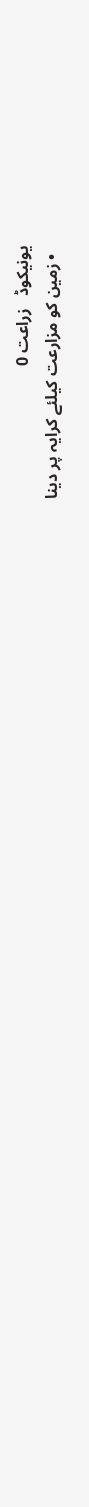یونیکوڈ   زراعت 0
  • زمین کو مزارعت کیلئے کرایہ پر دینا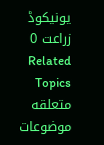یونیکوڈ   زراعت 0
Related Topics متعلقه موضوعات